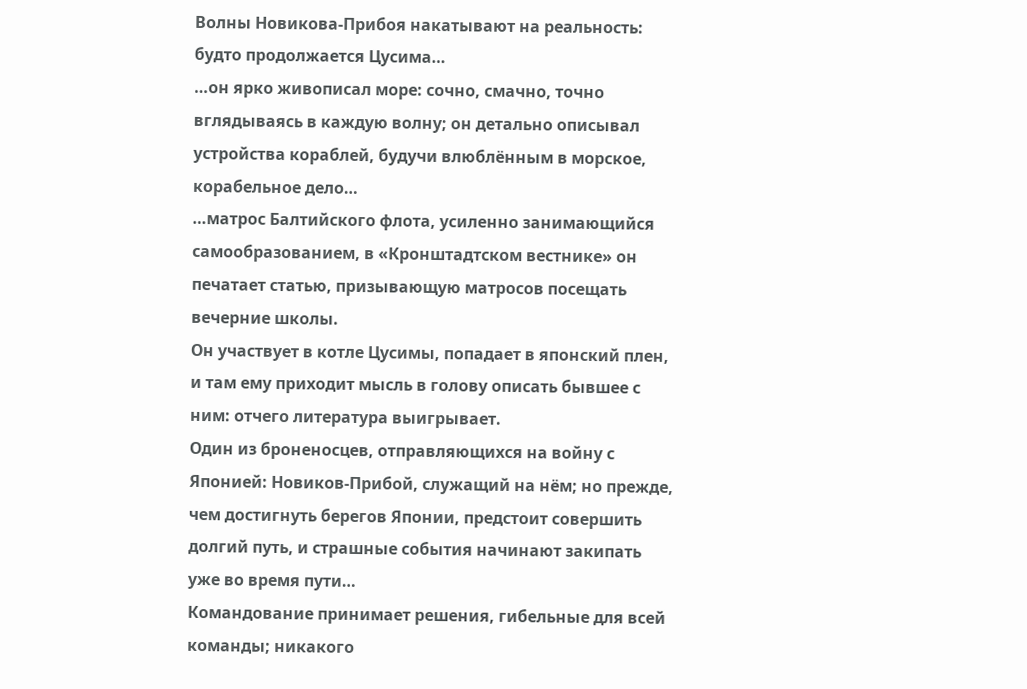Волны Новикова-Прибоя накатывают на реальность: будто продолжается Цусима…
…он ярко живописал море: сочно, смачно, точно вглядываясь в каждую волну; он детально описывал устройства кораблей, будучи влюблённым в морское, корабельное дело…
…матрос Балтийского флота, усиленно занимающийся самообразованием, в «Кронштадтском вестнике» он печатает статью, призывающую матросов посещать вечерние школы.
Он участвует в котле Цусимы, попадает в японский плен, и там ему приходит мысль в голову описать бывшее с ним: отчего литература выигрывает.
Один из броненосцев, отправляющихся на войну с Японией: Новиков-Прибой, служащий на нём; но прежде, чем достигнуть берегов Японии, предстоит совершить долгий путь, и страшные события начинают закипать уже во время пути…
Командование принимает решения, гибельные для всей команды; никакого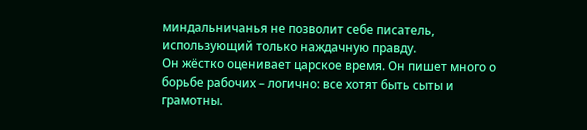миндальничанья не позволит себе писатель, использующий только наждачную правду.
Он жёстко оценивает царское время. Он пишет много о борьбе рабочих – логично: все хотят быть сыты и грамотны.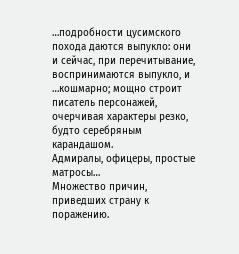…подробности цусимского похода даются выпукло: они и сейчас, при перечитывание, воспринимаются выпукло, и …кошмарно; мощно строит писатель персонажей, очерчивая характеры резко, будто серебряным карандашом.
Адмиралы, офицеры, простые матросы…
Множество причин, приведших страну к поражению.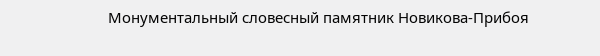Монументальный словесный памятник Новикова-Прибоя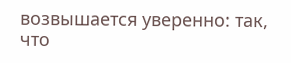возвышается уверенно: так, что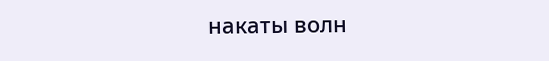накаты волн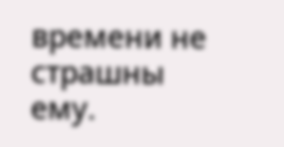времени не страшны ему.